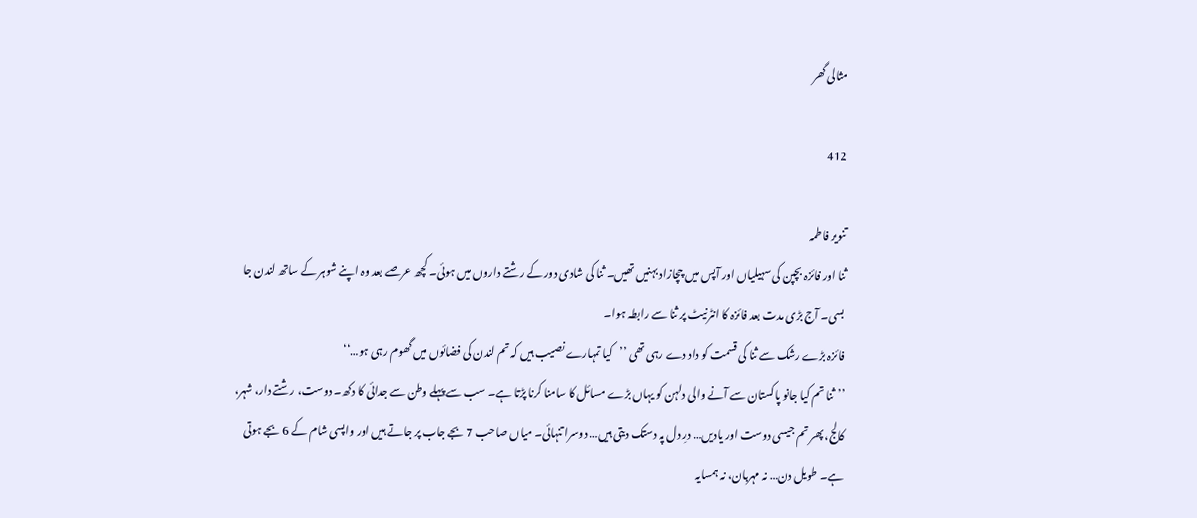مثالی گھر

412

تنویر فاطمہ
ثنا اور فائزہ بچپن کی سہیلیاں اور آپس میں چچازاد بہنیں تھیں۔ ثنا کی شادی دور کے رشتے داروں میں ہوئی۔ کچھ عرصے بعد وہ اپنے شوہر کے ساتھ لندن جا بسی۔ آج بڑی مدت بعد فائزہ کا انٹرنیٹ پر ثنا سے رابطہ ہوا۔
فائزہ بڑے رشک سے ثنا کی قسمت کو داد دے رہی تھی ’’کیا تمہارے نصیب ہیں کہ تم لندن کی فضائوں میں گھوم رہی ہو…‘‘
’’ثنا تم کیا جانو پاکستان سے آنے والی دلہن کو یہاں بڑے مسائل کا سامنا کرنا پڑتا ہے۔ سب سے پہلے وطن سے جدائی کا دکھ۔ دوست، رشتے دار، شہر، کالج، پھر تم جیسی دوست اور یادیں… درِ دل پہ دستک دیتی ہیں… دوسرا تنہائی۔ میاں صاحب 7 بجے جاب پر جاتے ہیں اور واپسی شام کے 6 بجے ہوتی ہے۔ طویل دن… نہ مہربان، نہ ہمسایہ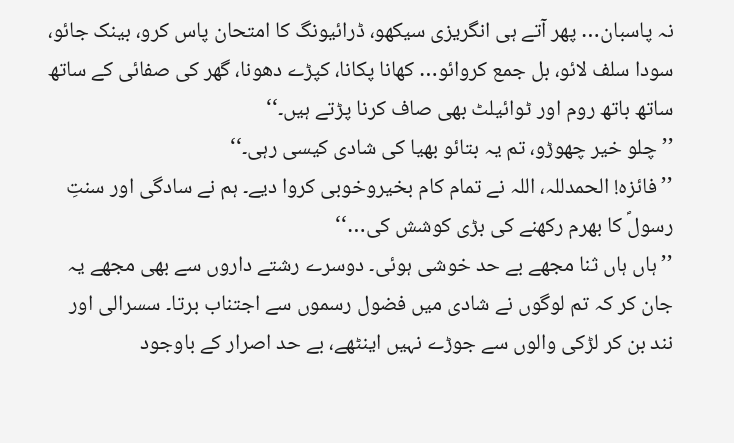نہ پاسبان… پھر آتے ہی انگریزی سیکھو، ڈرائیونگ کا امتحان پاس کرو، بینک جائو، سودا سلف لائو، بل جمع کروائو… کھانا پکانا، کپڑے دھونا، گھر کی صفائی کے ساتھ ساتھ باتھ روم اور ٹوائیلٹ بھی صاف کرنا پڑتے ہیں۔‘‘
’’چلو خیر چھوڑو، تم یہ بتائو بھیا کی شادی کیسی رہی۔‘‘
’’فائزہ! الحمدللہ، اللہ نے تمام کام بخیروخوبی کروا دیے۔ ہم نے سادگی اور سنتِ رسولؐ کا بھرم رکھنے کی بڑی کوشش کی…‘‘
’’ہاں ہاں ثنا مجھے بے حد خوشی ہوئی۔ دوسرے رشتے داروں سے بھی مجھے یہ جان کر کہ تم لوگوں نے شادی میں فضول رسموں سے اجتناب برتا۔ سسرالی اور نند بن کر لڑکی والوں سے جوڑے نہیں اینٹھے، بے حد اصرار کے باوجود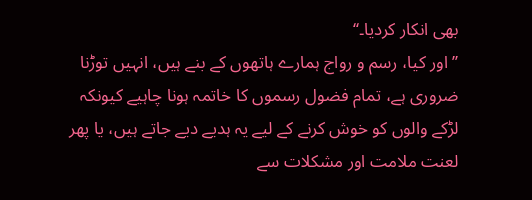بھی انکار کردیا۔‘‘
’’اور کیا، رسم و رواج ہمارے ہاتھوں کے بنے ہیں، انہیں توڑنا ضروری ہے، تمام فضول رسموں کا خاتمہ ہونا چاہیے کیونکہ لڑکے والوں کو خوش کرنے کے لیے یہ ہدیے دیے جاتے ہیں، یا پھر لعنت ملامت اور مشکلات سے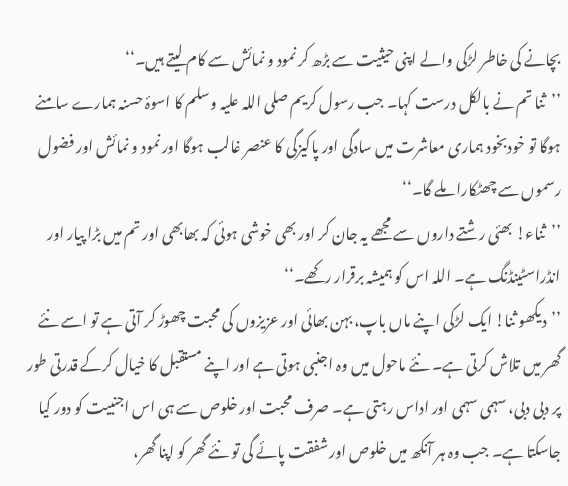بچانے کی خاطر لڑکی والے اپنی حیثیت سے بڑھ کر نمود و نمائش سے کام لیتے ہیں۔‘‘
’’ثنا تم نے بالکل درست کہا۔ جب رسول کریم صلی اللہ علیہ وسلم کا اسوۂ حسنہ ہمارے سامنے ہوگا تو خودبخود ہماری معاشرت میں سادگی اور پاکیزگی کا عنصر غالب ہوگا اور نمود و نمائش اور فضول رسموں سے چھٹکارا ملے گا۔‘‘
’’ثناء! بھئی رشتے داروں سے مجھے یہ جان کر اور بھی خوشی ہوئی کہ بھابھی اور تم میں بڑا پیار اور انڈراسٹینڈنگ ہے۔ اللہ اس کو ہمیشہ برقرار رکھے۔‘‘
’’دیکھو ثنا! ایک لڑکی اپنے ماں باپ، بہن بھائی اور عزیزوں کی محبت چھوڑ کر آتی ہے تو اسے نئے گھر میں تلاش کرتی ہے۔ نئے ماحول میں وہ اجنبی ہوتی ہے اور اپنے مستقبل کا خیال کرکے قدرتی طور پر دبی دبی، سہمی سہمی اور اداس رہتی ہے۔ صرف محبت اور خلوص سے ہی اس اجنبیت کو دور کیا جاسکتا ہے۔ جب وہ ہر آنکھ میں خلوص اور شفقت پائے گی تو نئے گھر کو اپنا گھر،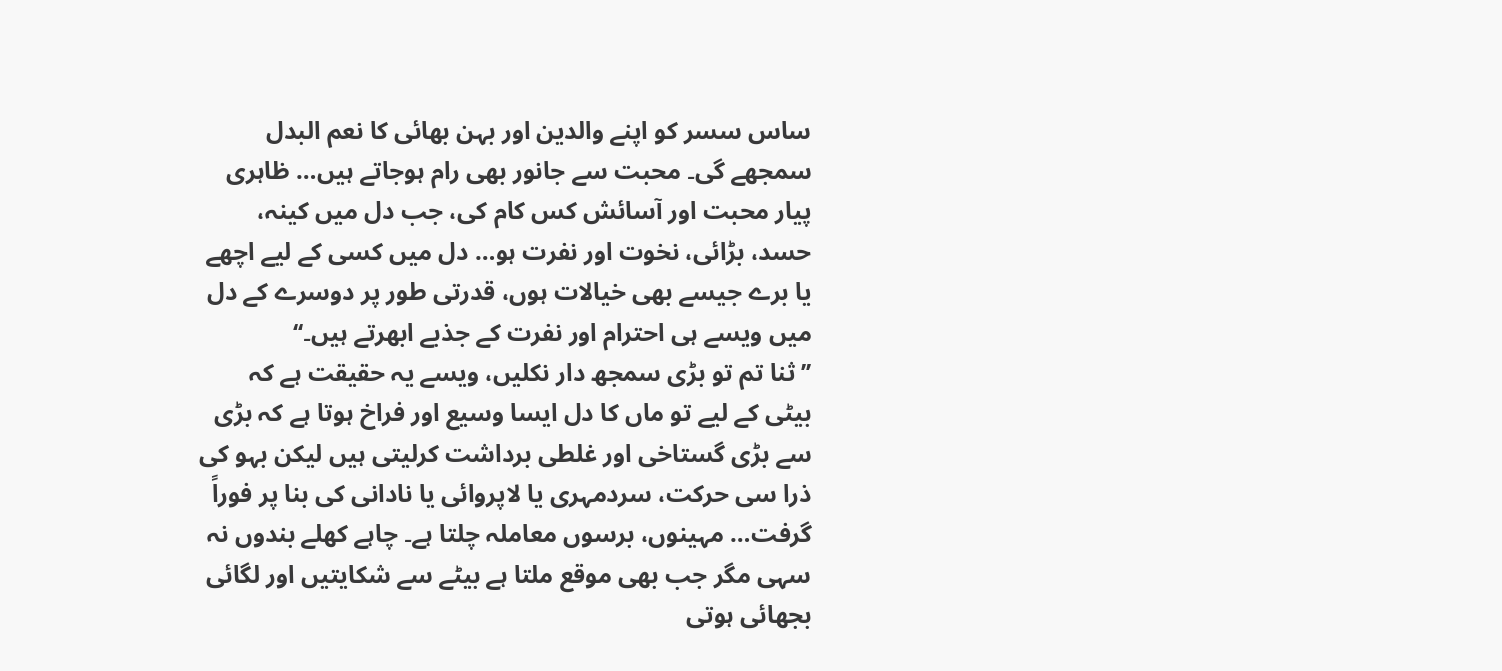ساس سسر کو اپنے والدین اور بہن بھائی کا نعم البدل سمجھے گی۔ محبت سے جانور بھی رام ہوجاتے ہیں… ظاہری پیار محبت اور آسائش کس کام کی، جب دل میں کینہ، حسد، بڑائی، نخوت اور نفرت ہو… دل میں کسی کے لیے اچھے یا برے جیسے بھی خیالات ہوں، قدرتی طور پر دوسرے کے دل میں ویسے ہی احترام اور نفرت کے جذبے ابھرتے ہیں۔‘‘
’’ثنا تم تو بڑی سمجھ دار نکلیں، ویسے یہ حقیقت ہے کہ بیٹی کے لیے تو ماں کا دل ایسا وسیع اور فراخ ہوتا ہے کہ بڑی سے بڑی گستاخی اور غلطی برداشت کرلیتی ہیں لیکن بہو کی ذرا سی حرکت، سردمہری یا لاپروائی یا نادانی کی بنا پر فوراً گرفت… مہینوں، برسوں معاملہ چلتا ہے۔ چاہے کھلے بندوں نہ سہی مگر جب بھی موقع ملتا ہے بیٹے سے شکایتیں اور لگائی بجھائی ہوتی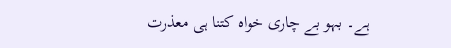ہے۔ بہو بے چاری خواہ کتنا ہی معذرت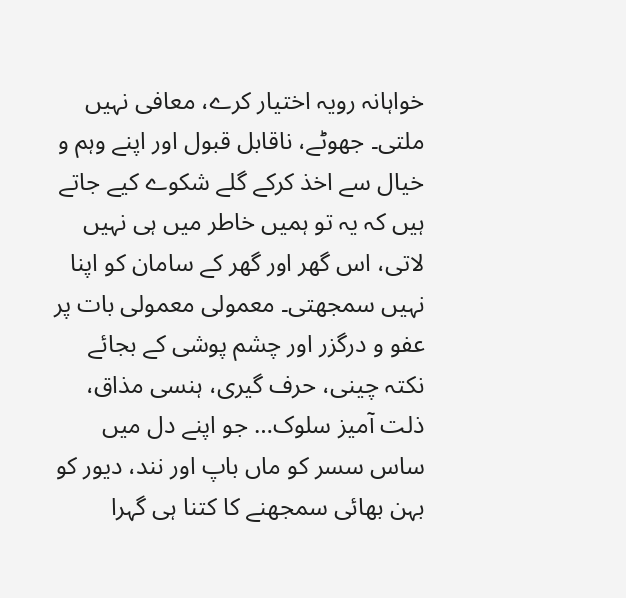خواہانہ رویہ اختیار کرے، معافی نہیں ملتی۔ جھوٹے، ناقابل قبول اور اپنے وہم و خیال سے اخذ کرکے گلے شکوے کیے جاتے ہیں کہ یہ تو ہمیں خاطر میں ہی نہیں لاتی، اس گھر اور گھر کے سامان کو اپنا نہیں سمجھتی۔ معمولی معمولی بات پر عفو و درگزر اور چشم پوشی کے بجائے نکتہ چینی، حرف گیری، ہنسی مذاق، ذلت آمیز سلوک… جو اپنے دل میں ساس سسر کو ماں باپ اور نند، دیور کو بہن بھائی سمجھنے کا کتنا ہی گہرا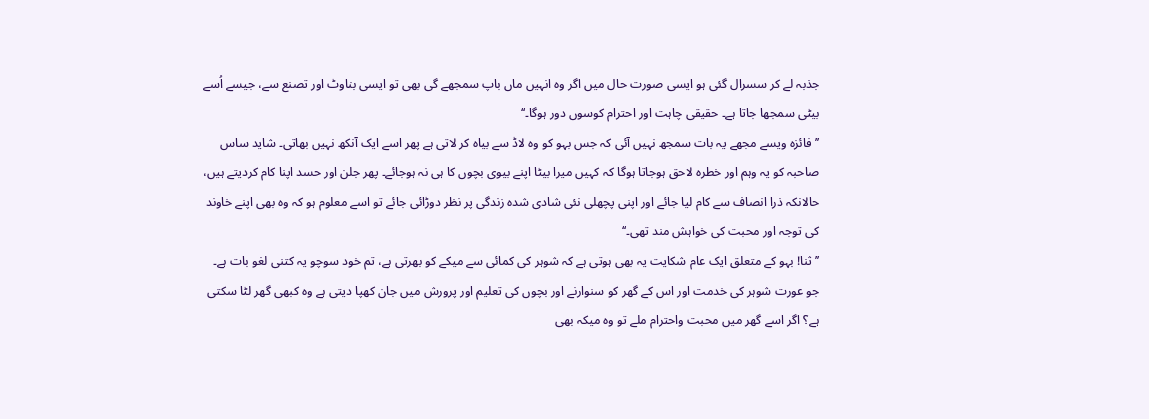جذبہ لے کر سسرال گئی ہو ایسی صورت حال میں اگر وہ انہیں ماں باپ سمجھے گی بھی تو ایسی بناوٹ اور تصنع سے، جیسے اُسے بیٹی سمجھا جاتا ہے۔ حقیقی چاہت اور احترام کوسوں دور ہوگا۔‘‘
’’فائزہ ویسے مجھے یہ بات سمجھ نہیں آئی کہ جس بہو کو وہ لاڈ سے بیاہ کر لاتی ہے پھر اسے ایک آنکھ نہیں بھاتی۔ شاید ساس صاحبہ کو یہ وہم اور خطرہ لاحق ہوجاتا ہوگا کہ کہیں میرا بیٹا اپنے بیوی بچوں کا ہی نہ ہوجائے۔ پھر جلن اور حسد اپنا کام کردیتے ہیں، حالانکہ ذرا انصاف سے کام لیا جائے اور اپنی پچھلی نئی شادی شدہ زندگی پر نظر دوڑائی جائے تو اسے معلوم ہو کہ وہ بھی اپنے خاوند کی توجہ اور محبت کی خواہش مند تھی۔‘‘
’’ثنا! بہو کے متعلق ایک عام شکایت یہ بھی ہوتی ہے کہ شوہر کی کمائی سے میکے کو بھرتی ہے، تم خود سوچو یہ کتنی لغو بات ہے۔ جو عورت شوہر کی خدمت اور اس کے گھر کو سنوارنے اور بچوں کی تعلیم اور پرورش میں جان کھپا دیتی ہے وہ کبھی گھر لٹا سکتی ہے؟ اگر اسے گھر میں محبت واحترام ملے تو وہ میکہ بھی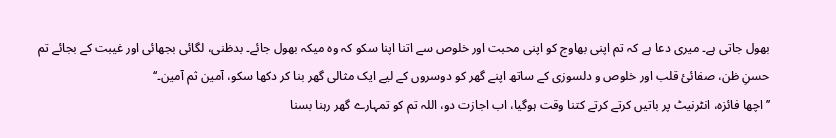بھول جاتی ہے۔ میری دعا ہے کہ تم اپنی بھاوج کو اپنی محبت اور خلوص سے اتنا اپنا سکو کہ وہ میکہ بھول جائے۔ بدظنی، لگائی بجھائی اور غیبت کے بجائے تم حسنِ ظن، صفائیٔ قلب اور خلوص و دلسوزی کے ساتھ اپنے گھر کو دوسروں کے لیے ایک مثالی گھر بنا کر دکھا سکو، آمین ثم آمین۔‘‘
’’اچھا فائزہ، انٹرنیٹ پر باتیں کرتے کرتے کتنا وقت ہوگیا، اب اجازت دو، اللہ تم کو تمہارے گھر رہنا بسنا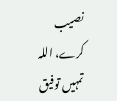نصیب کرے، اللہ تمہیں توفیق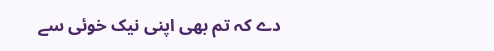دے کہ تم بھی اپنی نیک خوئی سے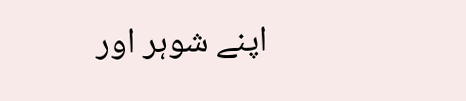اپنے شوہر اور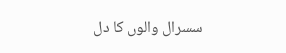سسرال والوں کا دل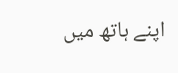اپنے ہاتھ میں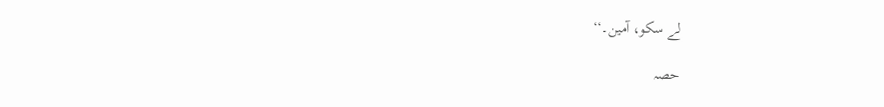لے سکو، آمین۔‘‘

حصہ